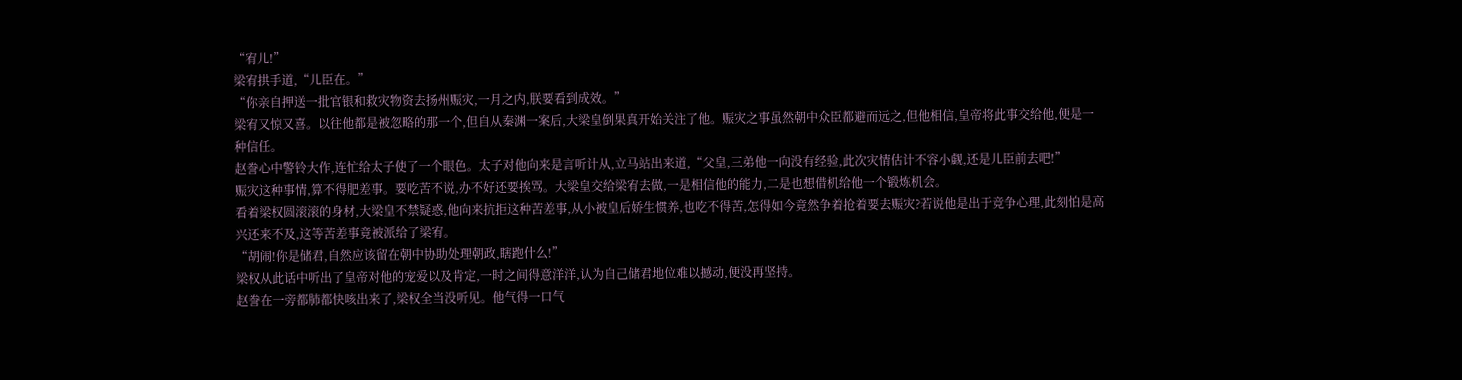“宥儿!”
梁宥拱手道,“儿臣在。”
“你亲自押送一批官银和救灾物资去扬州赈灾,一月之内,朕要看到成效。”
梁宥又惊又喜。以往他都是被忽略的那一个,但自从秦渊一案后,大梁皇倒果真开始关注了他。赈灾之事虽然朝中众臣都避而远之,但他相信,皇帝将此事交给他,便是一种信任。
赵誊心中警铃大作,连忙给太子使了一个眼色。太子对他向来是言听计从,立马站出来道,“父皇,三弟他一向没有经验,此次灾情估计不容小觑,还是儿臣前去吧!”
赈灾这种事情,算不得肥差事。要吃苦不说,办不好还要挨骂。大梁皇交给梁宥去做,一是相信他的能力,二是也想借机给他一个锻炼机会。
看着梁权圆滚滚的身材,大梁皇不禁疑惑,他向来抗拒这种苦差事,从小被皇后娇生惯养,也吃不得苦,怎得如今竟然争着抢着要去赈灾?若说他是出于竞争心理,此刻怕是高兴还来不及,这等苦差事竟被派给了梁宥。
“胡闹!你是储君,自然应该留在朝中协助处理朝政,瞎跑什么!”
梁权从此话中听出了皇帝对他的宠爱以及肯定,一时之间得意洋洋,认为自己储君地位难以撼动,便没再坚持。
赵誊在一旁都肺都快咳出来了,梁权全当没听见。他气得一口气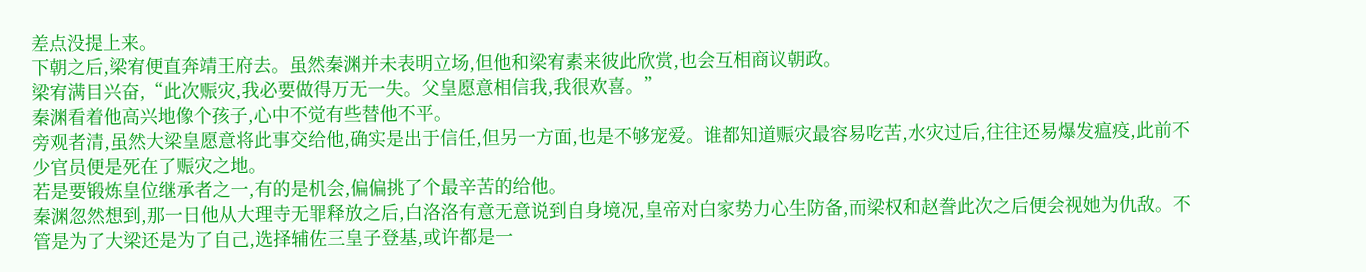差点没提上来。
下朝之后,梁宥便直奔靖王府去。虽然秦渊并未表明立场,但他和梁宥素来彼此欣赏,也会互相商议朝政。
梁宥满目兴奋,“此次赈灾,我必要做得万无一失。父皇愿意相信我,我很欢喜。”
秦渊看着他高兴地像个孩子,心中不觉有些替他不平。
旁观者清,虽然大梁皇愿意将此事交给他,确实是出于信任,但另一方面,也是不够宠爱。谁都知道赈灾最容易吃苦,水灾过后,往往还易爆发瘟疫,此前不少官员便是死在了赈灾之地。
若是要锻炼皇位继承者之一,有的是机会,偏偏挑了个最辛苦的给他。
秦渊忽然想到,那一日他从大理寺无罪释放之后,白洛洛有意无意说到自身境况,皇帝对白家势力心生防备,而梁权和赵誊此次之后便会视她为仇敌。不管是为了大梁还是为了自己,选择辅佐三皇子登基,或许都是一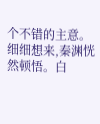个不错的主意。
细细想来,秦渊恍然顿悟。白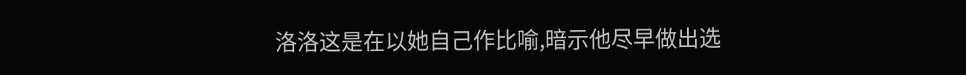洛洛这是在以她自己作比喻,暗示他尽早做出选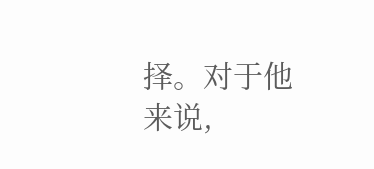择。对于他来说,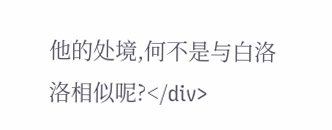他的处境,何不是与白洛洛相似呢?</div>